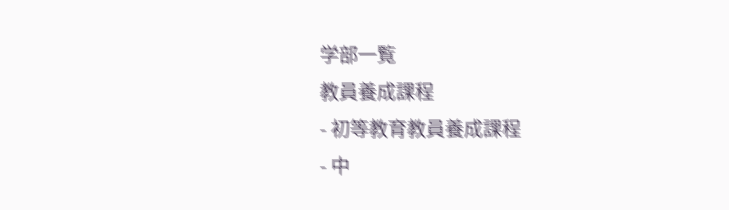学部一覧
教員養成課程
- 初等教育教員養成課程
- 中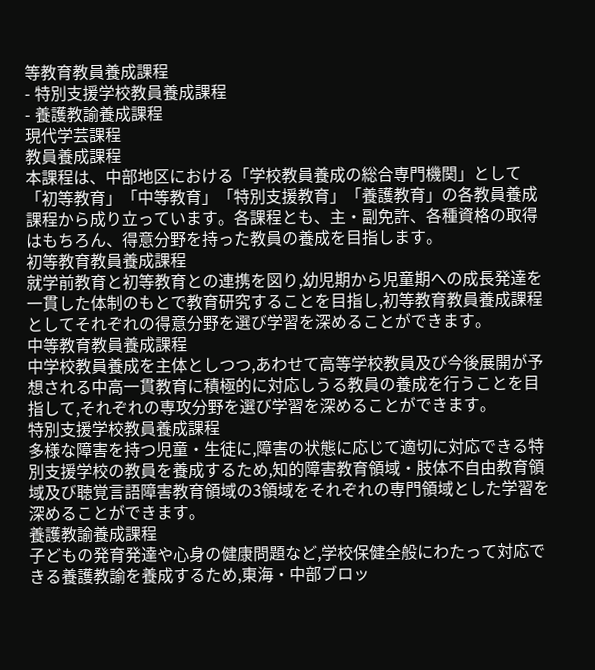等教育教員養成課程
- 特別支援学校教員養成課程
- 養護教諭養成課程
現代学芸課程
教員養成課程
本課程は、中部地区における「学校教員養成の総合専門機関」として「初等教育」「中等教育」「特別支援教育」「養護教育」の各教員養成課程から成り立っています。各課程とも、主・副免許、各種資格の取得はもちろん、得意分野を持った教員の養成を目指します。
初等教育教員養成課程
就学前教育と初等教育との連携を図り,幼児期から児童期への成長発達を一貫した体制のもとで教育研究することを目指し,初等教育教員養成課程としてそれぞれの得意分野を選び学習を深めることができます。
中等教育教員養成課程
中学校教員養成を主体としつつ,あわせて高等学校教員及び今後展開が予想される中高一貫教育に積極的に対応しうる教員の養成を行うことを目指して,それぞれの専攻分野を選び学習を深めることができます。
特別支援学校教員養成課程
多様な障害を持つ児童・生徒に,障害の状態に応じて適切に対応できる特別支援学校の教員を養成するため,知的障害教育領域・肢体不自由教育領域及び聴覚言語障害教育領域の3領域をそれぞれの専門領域とした学習を深めることができます。
養護教諭養成課程
子どもの発育発達や心身の健康問題など,学校保健全般にわたって対応できる養護教諭を養成するため,東海・中部ブロッ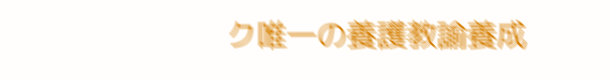ク唯一の養護教諭養成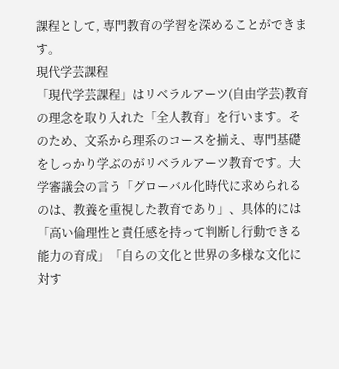課程として, 専門教育の学習を深めることができます。
現代学芸課程
「現代学芸課程」はリベラルアーツ(自由学芸)教育の理念を取り入れた「全人教育」を行います。そのため、文系から理系のコースを揃え、専門基礎をしっかり学ぶのがリベラルアーツ教育です。大学審議会の言う「グローバル化時代に求められるのは、教養を重視した教育であり」、具体的には「高い倫理性と責任感を持って判断し行動できる能力の育成」「自らの文化と世界の多様な文化に対す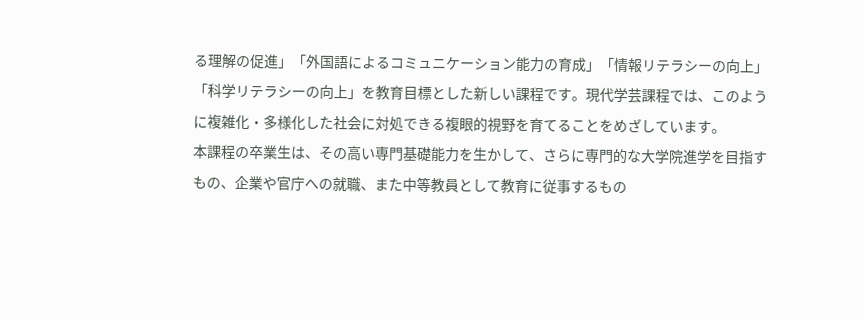る理解の促進」「外国語によるコミュニケーション能力の育成」「情報リテラシーの向上」「科学リテラシーの向上」を教育目標とした新しい課程です。現代学芸課程では、このように複雑化・多様化した社会に対処できる複眼的視野を育てることをめざしています。
本課程の卒業生は、その高い専門基礎能力を生かして、さらに専門的な大学院進学を目指すもの、企業や官庁への就職、また中等教員として教育に従事するもの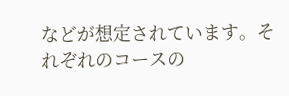などが想定されています。それぞれのコースの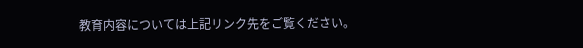教育内容については上記リンク先をご覧ください。